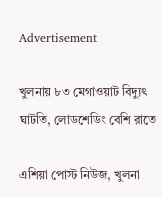Advertisement

খুলনায় ৮৩ মেগাওয়াট বিদ্যুৎ ঘাটতি, লোডশেডিং বেশি রাতে

এশিয়া পোস্ট নিউজ, খুলনা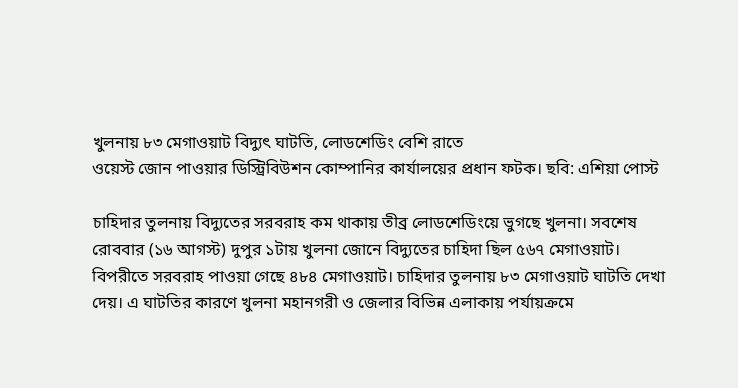খুলনায় ৮৩ মেগাওয়াট বিদ্যুৎ ঘাটতি, লোডশেডিং বেশি রাতে
ওয়েস্ট জোন পাওয়ার ডিস্ট্রিবিউশন কোম্পানির কার্যালয়ের প্রধান ফটক। ছবি: এশিয়া পোস্ট

চাহিদার তুলনায় বিদ্যুতের সরবরাহ কম থাকায় তীব্র লোডশেডিংয়ে ভুগছে খুলনা। সবশেষ রোববার (১৬ আগস্ট) দুপুর ১টায় খুলনা জোনে বিদ্যুতের চাহিদা ছিল ৫৬৭ মেগাওয়াট। বিপরীতে সরবরাহ পাওয়া গেছে ৪৮৪ মেগাওয়াট। চাহিদার তুলনায় ৮৩ মেগাওয়াট ঘাটতি দেখা দেয়। এ ঘাটতির কারণে খুলনা মহানগরী ও জেলার বিভিন্ন এলাকায় পর্যায়ক্রমে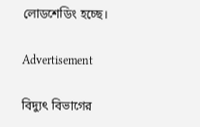লোডশেডিং হচ্ছে।

Advertisement

বিদ্যুৎ বিভাগের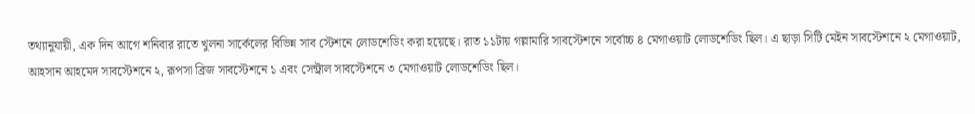তথ্যানুযায়ী, এক দিন আগে শনিবার রাতে খুলনা সার্কেলের বিভিন্ন সাব স্টেশনে লোডশেডিং করা হয়েছে। রাত ১১টায় গল্লামারি সাবস্টেশনে সর্বোচ্চ ৪ মেগাওয়াট লোডশেডিং ছিল। এ ছাড়া সিটি মেইন সাবস্টেশনে ২ মেগাওয়াট, আহসান আহমেদ সাবস্টেশনে ২, রূপসা ব্রিজ সাবস্টেশনে ১ এবং সেন্ট্রাল সাবস্টেশনে ৩ মেগাওয়াট লোডশেডিং ছিল।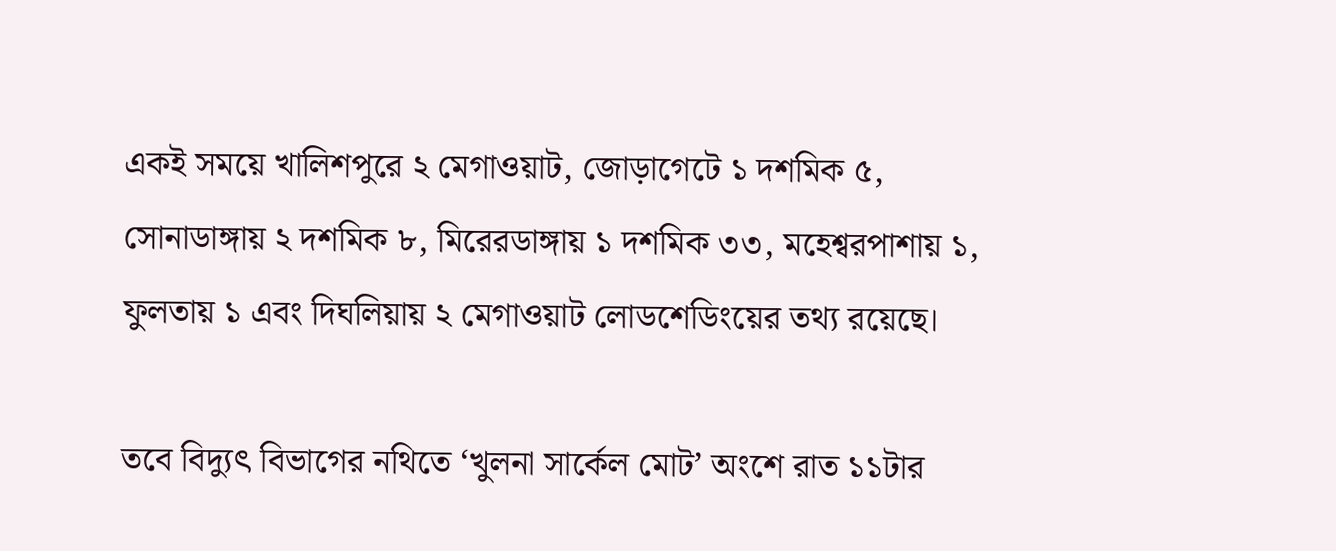একই সময়ে খালিশপুরে ২ মেগাওয়াট, জোড়াগেটে ১ দশমিক ৫, সোনাডাঙ্গায় ২ দশমিক ৮, মিরেরডাঙ্গায় ১ দশমিক ৩৩, মহেশ্বরপাশায় ১, ফুলতায় ১ এবং দিঘলিয়ায় ২ মেগাওয়াট লোডশেডিংয়ের তথ্য রয়েছে।

তবে বিদ্যুৎ বিভাগের নথিতে ‘খুলনা সার্কেল মোট’ অংশে রাত ১১টার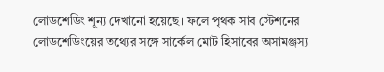লোডশেডিং শূন্য দেখানো হয়েছে। ফলে পৃথক সাব স্টেশনের লোডশেডিংয়ের তথ্যের সঙ্গে সার্কেল মোট হিসাবের অসামঞ্জস্য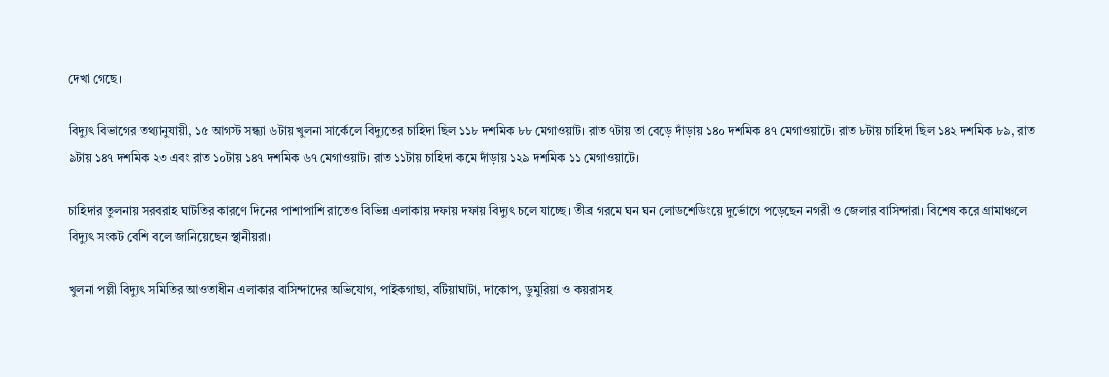দেখা গেছে।

বিদ্যুৎ বিভাগের তথ্যানুযায়ী, ১৫ আগস্ট সন্ধ্যা ৬টায় খুলনা সার্কেলে বিদ্যুতের চাহিদা ছিল ১১৮ দশমিক ৮৮ মেগাওয়াট। রাত ৭টায় তা বেড়ে দাঁড়ায় ১৪০ দশমিক ৪৭ মেগাওয়াটে। রাত ৮টায় চাহিদা ছিল ১৪২ দশমিক ৮৯, রাত ৯টায় ১৪৭ দশমিক ২৩ এবং রাত ১০টায় ১৪৭ দশমিক ৬৭ মেগাওয়াট। রাত ১১টায় চাহিদা কমে দাঁড়ায় ১২৯ দশমিক ১১ মেগাওয়াটে।

চাহিদার তুলনায় সরবরাহ ঘাটতির কারণে দিনের পাশাপাশি রাতেও বিভিন্ন এলাকায় দফায় দফায় বিদ্যুৎ চলে যাচ্ছে। তীব্র গরমে ঘন ঘন লোডশেডিংয়ে দুর্ভোগে পড়েছেন নগরী ও জেলার বাসিন্দারা। বিশেষ করে গ্রামাঞ্চলে বিদ্যুৎ সংকট বেশি বলে জানিয়েছেন স্থানীয়রা।

খুলনা পল্লী বিদ্যুৎ সমিতির আওতাধীন এলাকার বাসিন্দাদের অভিযোগ, পাইকগাছা, বটিয়াঘাটা, দাকোপ, ডুমুরিয়া ও কয়রাসহ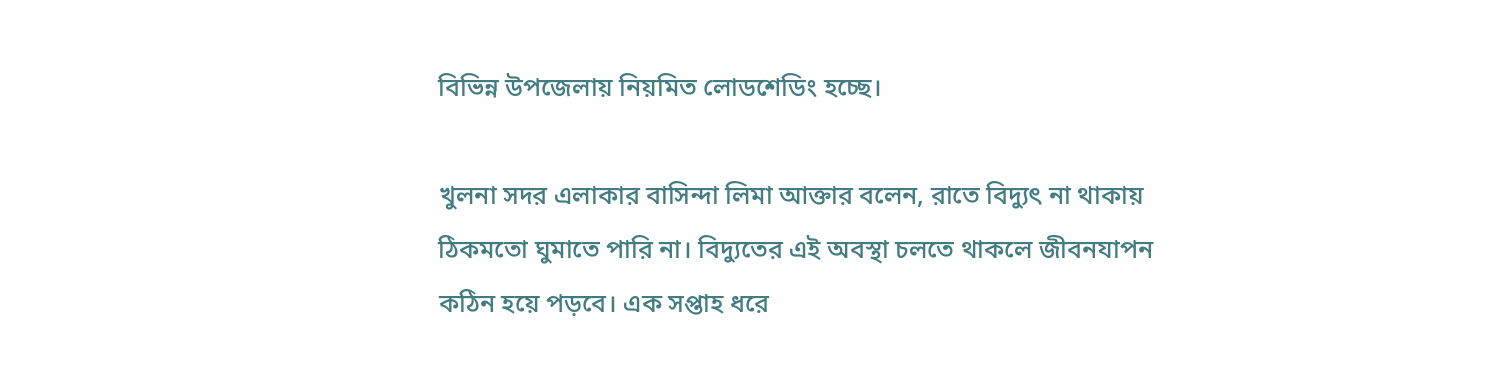বিভিন্ন উপজেলায় নিয়মিত লোডশেডিং হচ্ছে।

খুলনা সদর এলাকার বাসিন্দা লিমা আক্তার বলেন, রাতে বিদ্যুৎ না থাকায় ঠিকমতো ঘুমাতে পারি না। বিদ্যুতের এই অবস্থা চলতে থাকলে জীবনযাপন কঠিন হয়ে পড়বে। এক সপ্তাহ ধরে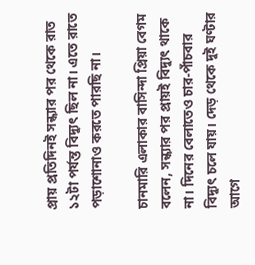প্রায় প্রতিদিনই সন্ধ্যার পর থেকে রাত ১২টা পর্যন্ত বিদ্যুৎ ছিল না। এতে রাতে পড়াশোনাও করতে পারছি না।

চানমারি এলাকার বাসিন্দা প্রিয়া বেগম বলেন, সন্ধ্যার পর প্রায়ই বিদ্যুৎ থাকে না। দিনের বেলাতেও চার-পাঁচবার বিদ্যুৎ চলে যায়। দেড় থেকে দুই ঘণ্টার আগে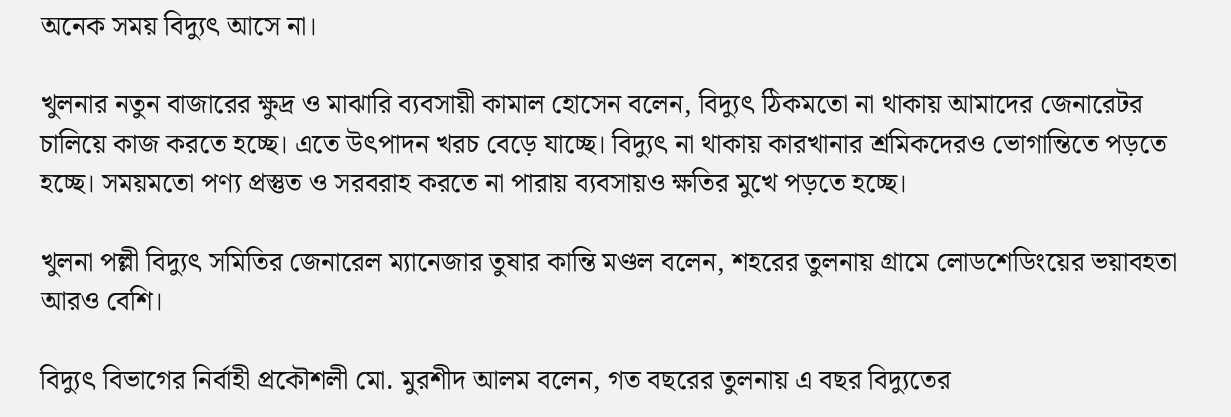অনেক সময় বিদ্যুৎ আসে না।

খুলনার নতুন বাজারের ক্ষুদ্র ও মাঝারি ব্যবসায়ী কামাল হোসেন বলেন, বিদ্যুৎ ঠিকমতো না থাকায় আমাদের জেনারেটর চালিয়ে কাজ করতে হচ্ছে। এতে উৎপাদন খরচ বেড়ে যাচ্ছে। বিদ্যুৎ না থাকায় কারখানার শ্রমিকদেরও ভোগান্তিতে পড়তে হচ্ছে। সময়মতো পণ্য প্রস্তুত ও সরবরাহ করতে না পারায় ব্যবসায়ও ক্ষতির মুখে পড়তে হচ্ছে।

খুলনা পল্লী বিদ্যুৎ সমিতির জেনারেল ম্যানেজার তুষার কান্তি মণ্ডল বলেন, শহরের তুলনায় গ্রামে লোডশেডিংয়ের ভয়াবহতা আরও বেশি।

বিদ্যুৎ বিভাগের নির্বাহী প্রকৌশলী মো. মুরশীদ আলম বলেন, গত বছরের তুলনায় এ বছর বিদ্যুতের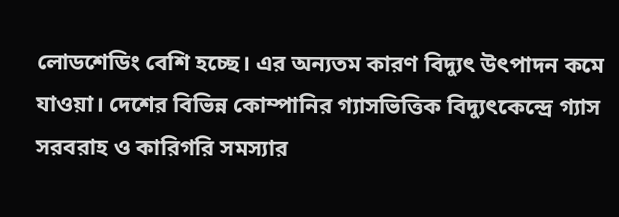লোডশেডিং বেশি হচ্ছে। এর অন্যতম কারণ বিদ্যুৎ উৎপাদন কমে যাওয়া। দেশের বিভিন্ন কোম্পানির গ্যাসভিত্তিক বিদ্যুৎকেন্দ্রে গ্যাস সরবরাহ ও কারিগরি সমস্যার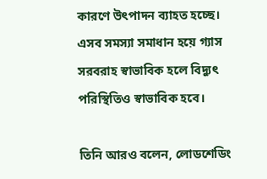কারণে উৎপাদন ব্যাহত হচ্ছে। এসব সমস্যা সমাধান হয়ে গ্যাস সরবরাহ স্বাভাবিক হলে বিদ্যুৎ পরিস্থিতিও স্বাভাবিক হবে।

তিনি আরও বলেন, লোডশেডিং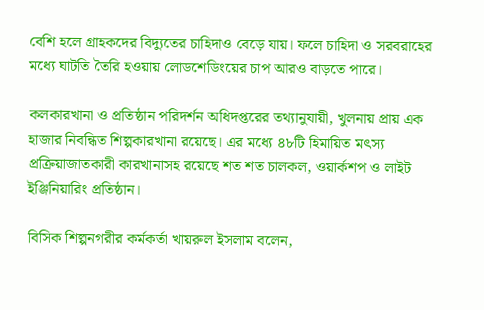বেশি হলে গ্রাহকদের বিদ্যুতের চাহিদাও বেড়ে যায়। ফলে চাহিদা ও সরবরাহের মধ্যে ঘাটতি তৈরি হওয়ায় লোডশেডিংয়ের চাপ আরও বাড়তে পারে।

কলকারখানা ও প্রতিষ্ঠান পরিদর্শন অধিদপ্তরের তথ্যানুযায়ী, খুলনায় প্রায় এক হাজার নিবন্ধিত শিল্পকারখানা রয়েছে। এর মধ্যে ৪৮টি হিমায়িত মৎস্য প্রক্রিয়াজাতকারী কারখানাসহ রয়েছে শত শত চালকল, ওয়ার্কশপ ও লাইট ইঞ্জিনিয়ারিং প্রতিষ্ঠান।

বিসিক শিল্পনগরীর কর্মকর্তা খায়রুল ইসলাম বলেন,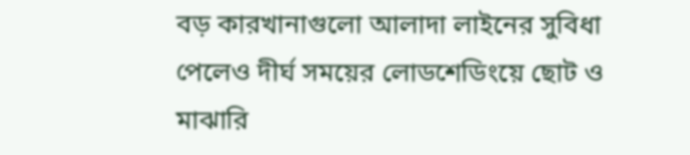বড় কারখানাগুলো আলাদা লাইনের সুবিধা পেলেও দীর্ঘ সময়ের লোডশেডিংয়ে ছোট ও মাঝারি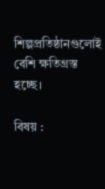শিল্পপ্রতিষ্ঠানগুলোই বেশি ক্ষতিগ্রস্ত হচ্ছে।

বিষয় :